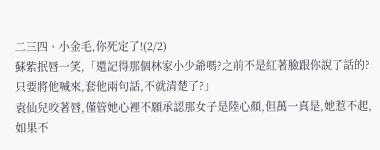二三四、小金毛,你死定了!(2/2)
蘇紫抿唇一笑,「還記得那個林家小少爺嗎?之前不是紅著臉跟你說了話的?只要將他喊來,套他兩句話,不就清楚了?」
袁仙兒咬著唇,僅管她心裡不願承認那女子是陸心顏,但萬一真是,她惹不起,如果不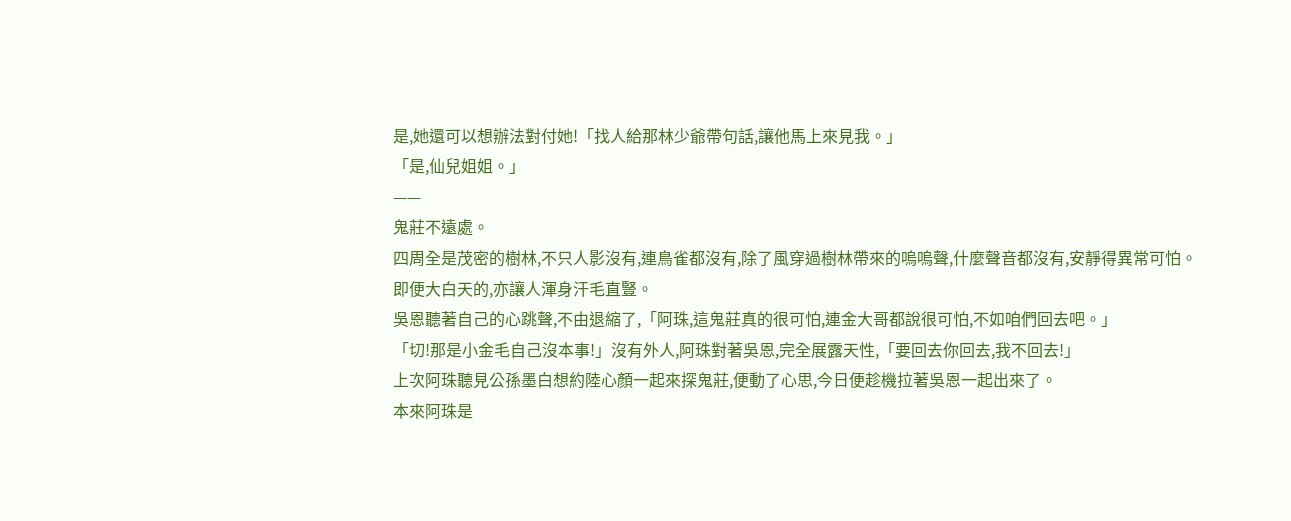是,她還可以想辦法對付她!「找人給那林少爺帶句話,讓他馬上來見我。」
「是,仙兒姐姐。」
——
鬼莊不遠處。
四周全是茂密的樹林,不只人影沒有,連鳥雀都沒有,除了風穿過樹林帶來的嗚嗚聲,什麼聲音都沒有,安靜得異常可怕。
即便大白天的,亦讓人渾身汗毛直豎。
吳恩聽著自己的心跳聲,不由退縮了,「阿珠,這鬼莊真的很可怕,連金大哥都說很可怕,不如咱們回去吧。」
「切!那是小金毛自己沒本事!」沒有外人,阿珠對著吳恩,完全展露天性,「要回去你回去,我不回去!」
上次阿珠聽見公孫墨白想約陸心顏一起來探鬼莊,便動了心思,今日便趁機拉著吳恩一起出來了。
本來阿珠是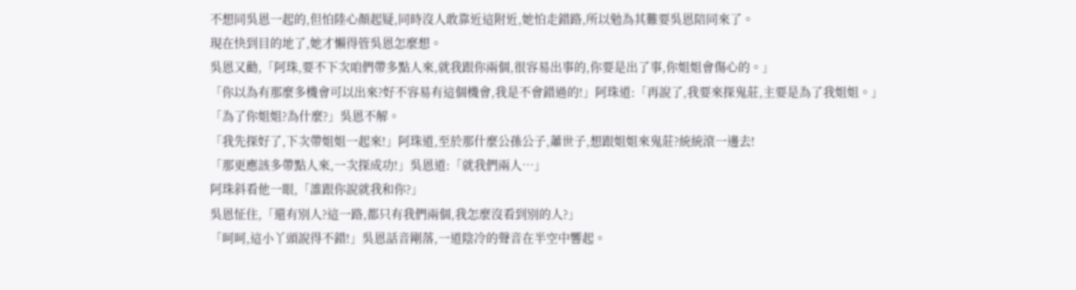不想同吳恩一起的,但怕陸心顏起疑,同時沒人敢靠近這附近,她怕走錯路,所以勉為其難要吳恩陪同來了。
現在快到目的地了,她才懶得管吳恩怎麼想。
吳恩又勸,「阿珠,要不下次咱們帶多點人來,就我跟你兩個,很容易出事的,你要是出了事,你姐姐會傷心的。」
「你以為有那麼多機會可以出來?好不容易有這個機會,我是不會錯過的!」阿珠道:「再說了,我要來探鬼莊,主要是為了我姐姐。」
「為了你姐姐?為什麼?」吳恩不解。
「我先探好了,下次帶姐姐一起來!」阿珠道,至於那什麼公孫公子,蕭世子,想跟姐姐來鬼莊?統統滾一邊去!
「那更應該多帶點人來,一次探成功!」吳恩道:「就我們兩人…」
阿珠斜看他一眼,「誰跟你說就我和你?」
吳恩怔住,「還有別人?這一路,都只有我們兩個,我怎麼沒看到別的人?」
「呵呵,這小丫頭說得不錯!」吳恩話音剛落,一道陰冷的聲音在半空中響起。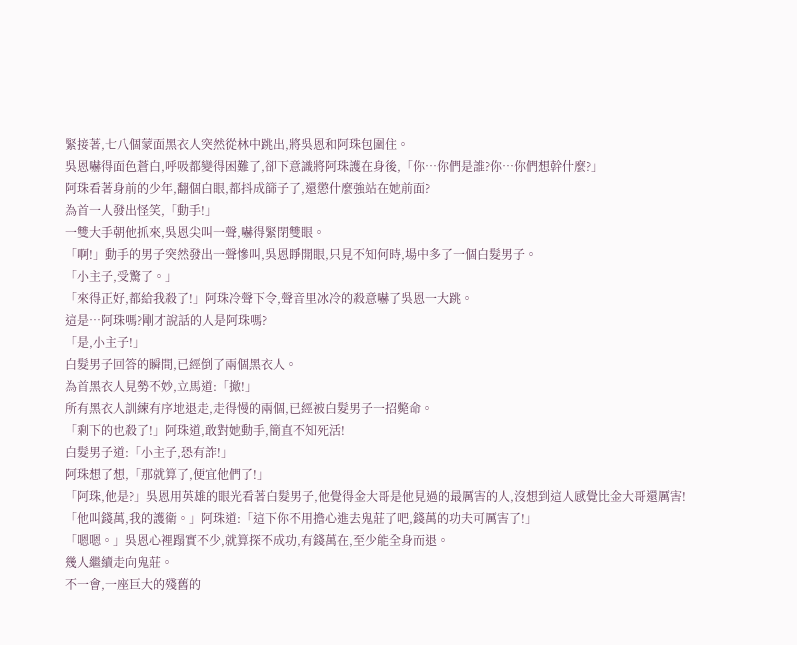緊接著,七八個蒙面黑衣人突然從林中跳出,將吳恩和阿珠包圍住。
吳恩嚇得面色蒼白,呼吸都變得困難了,卻下意識將阿珠護在身後,「你…你們是誰?你…你們想幹什麼?」
阿珠看著身前的少年,翻個白眼,都抖成篩子了,還懲什麼強站在她前面?
為首一人發出怪笑,「動手!」
一雙大手朝他抓來,吳恩尖叫一聲,嚇得緊閉雙眼。
「啊!」動手的男子突然發出一聲慘叫,吳恩睜開眼,只見不知何時,場中多了一個白髮男子。
「小主子,受驚了。」
「來得正好,都給我殺了!」阿珠冷聲下令,聲音里冰冷的殺意嚇了吳恩一大跳。
這是…阿珠嗎?剛才說話的人是阿珠嗎?
「是,小主子!」
白髮男子回答的瞬間,已經倒了兩個黑衣人。
為首黑衣人見勢不妙,立馬道:「撤!」
所有黑衣人訓練有序地退走,走得慢的兩個,已經被白髮男子一招斃命。
「剩下的也殺了!」阿珠道,敢對她動手,簡直不知死活!
白髮男子道:「小主子,恐有詐!」
阿珠想了想,「那就算了,便宜他們了!」
「阿珠,他是?」吳恩用英雄的眼光看著白髮男子,他覺得金大哥是他見過的最厲害的人,沒想到這人感覺比金大哥還厲害!
「他叫錢萬,我的護衛。」阿珠道:「這下你不用擔心進去鬼莊了吧,錢萬的功夫可厲害了!」
「嗯嗯。」吳恩心裡蹋實不少,就算探不成功,有錢萬在,至少能全身而退。
幾人繼續走向鬼莊。
不一會,一座巨大的殘舊的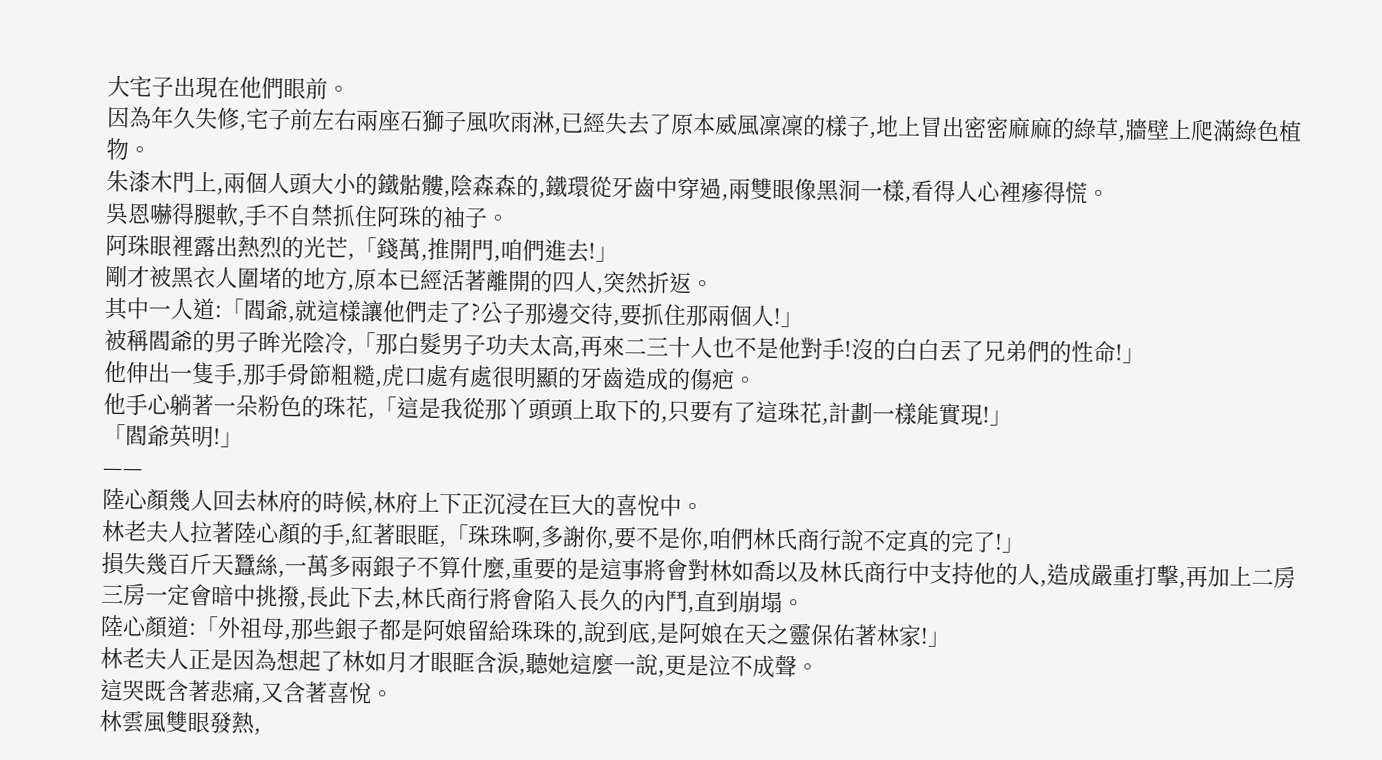大宅子出現在他們眼前。
因為年久失修,宅子前左右兩座石獅子風吹雨淋,已經失去了原本威風凜凜的樣子,地上冒出密密麻麻的綠草,牆壁上爬滿綠色植物。
朱漆木門上,兩個人頭大小的鐵骷髏,陰森森的,鐵環從牙齒中穿過,兩雙眼像黑洞一樣,看得人心裡瘮得慌。
吳恩嚇得腿軟,手不自禁抓住阿珠的袖子。
阿珠眼裡露出熱烈的光芒,「錢萬,推開門,咱們進去!」
剛才被黑衣人圍堵的地方,原本已經活著離開的四人,突然折返。
其中一人道:「閻爺,就這樣讓他們走了?公子那邊交待,要抓住那兩個人!」
被稱閻爺的男子眸光陰冷,「那白髮男子功夫太高,再來二三十人也不是他對手!沒的白白丟了兄弟們的性命!」
他伸出一隻手,那手骨節粗糙,虎口處有處很明顯的牙齒造成的傷疤。
他手心躺著一朵粉色的珠花,「這是我從那丫頭頭上取下的,只要有了這珠花,計劃一樣能實現!」
「閻爺英明!」
——
陸心顏幾人回去林府的時候,林府上下正沉浸在巨大的喜悅中。
林老夫人拉著陸心顏的手,紅著眼眶,「珠珠啊,多謝你,要不是你,咱們林氏商行說不定真的完了!」
損失幾百斤天蠶絲,一萬多兩銀子不算什麼,重要的是這事將會對林如喬以及林氏商行中支持他的人,造成嚴重打擊,再加上二房三房一定會暗中挑撥,長此下去,林氏商行將會陷入長久的內鬥,直到崩塌。
陸心顏道:「外祖母,那些銀子都是阿娘留給珠珠的,說到底,是阿娘在天之靈保佑著林家!」
林老夫人正是因為想起了林如月才眼眶含淚,聽她這麼一說,更是泣不成聲。
這哭既含著悲痛,又含著喜悅。
林雲風雙眼發熱,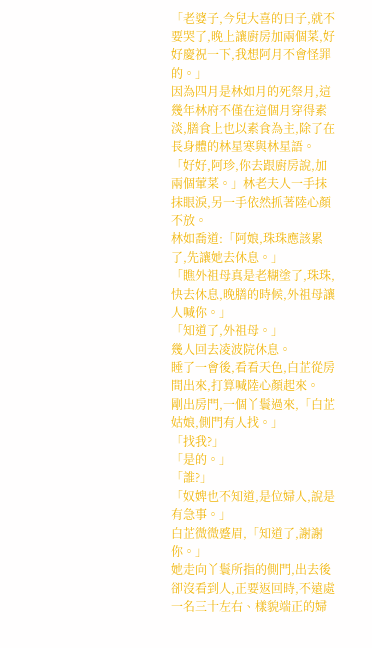「老婆子,今兒大喜的日子,就不要哭了,晚上讓廚房加兩個菜,好好慶祝一下,我想阿月不會怪罪的。」
因為四月是林如月的死祭月,這幾年林府不僅在這個月穿得素淡,膳食上也以素食為主,除了在長身體的林星寒與林星語。
「好好,阿珍,你去跟廚房說,加兩個葷菜。」林老夫人一手抹抹眼淚,另一手依然抓著陸心顏不放。
林如喬道:「阿娘,珠珠應該累了,先讓她去休息。」
「瞧外祖母真是老糊塗了,珠珠,快去休息,晚膳的時候,外祖母讓人喊你。」
「知道了,外祖母。」
幾人回去凌波院休息。
睡了一會後,看看天色,白芷從房間出來,打算喊陸心顏起來。
剛出房門,一個丫鬟過來,「白芷姑娘,側門有人找。」
「找我?」
「是的。」
「誰?」
「奴婢也不知道,是位婦人,說是有急事。」
白芷微微蹙眉,「知道了,謝謝你。」
她走向丫鬟所指的側門,出去後卻沒看到人,正要返回時,不遠處一名三十左右、樣貌端正的婦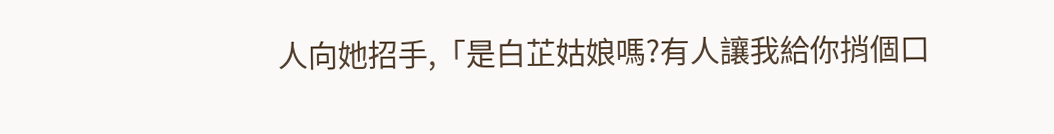人向她招手,「是白芷姑娘嗎?有人讓我給你捎個口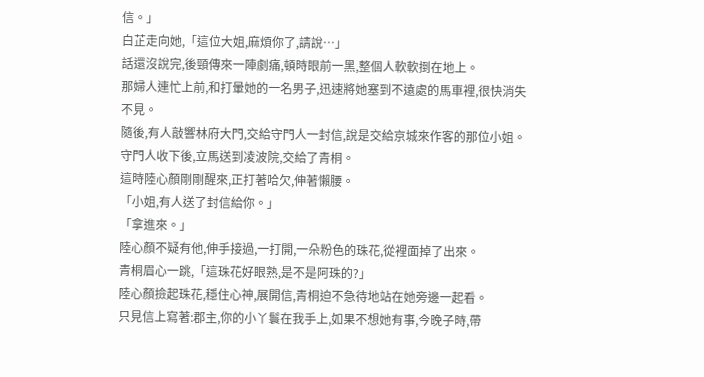信。」
白芷走向她,「這位大姐,麻煩你了,請說…」
話還沒說完,後頸傳來一陣劇痛,頓時眼前一黑,整個人軟軟捯在地上。
那婦人連忙上前,和打暈她的一名男子,迅速將她塞到不遠處的馬車裡,很快消失不見。
隨後,有人敲響林府大門,交給守門人一封信,說是交給京城來作客的那位小姐。
守門人收下後,立馬送到凌波院,交給了青桐。
這時陸心顏剛剛醒來,正打著哈欠,伸著懶腰。
「小姐,有人送了封信給你。」
「拿進來。」
陸心顏不疑有他,伸手接過,一打開,一朵粉色的珠花,從裡面掉了出來。
青桐眉心一跳,「這珠花好眼熟,是不是阿珠的?」
陸心顏撿起珠花,穩住心神,展開信,青桐迫不急待地站在她旁邊一起看。
只見信上寫著:郡主,你的小丫鬟在我手上,如果不想她有事,今晚子時,帶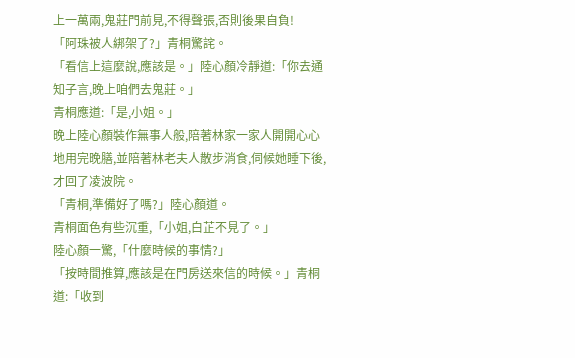上一萬兩,鬼莊門前見,不得聲張,否則後果自負!
「阿珠被人綁架了?」青桐驚詫。
「看信上這麼說,應該是。」陸心顏冷靜道:「你去通知子言,晚上咱們去鬼莊。」
青桐應道:「是,小姐。」
晚上陸心顏裝作無事人般,陪著林家一家人開開心心地用完晚膳,並陪著林老夫人散步消食,伺候她睡下後,才回了凌波院。
「青桐,準備好了嗎?」陸心顏道。
青桐面色有些沉重,「小姐,白芷不見了。」
陸心顏一驚,「什麼時候的事情?」
「按時間推算,應該是在門房送來信的時候。」青桐道:「收到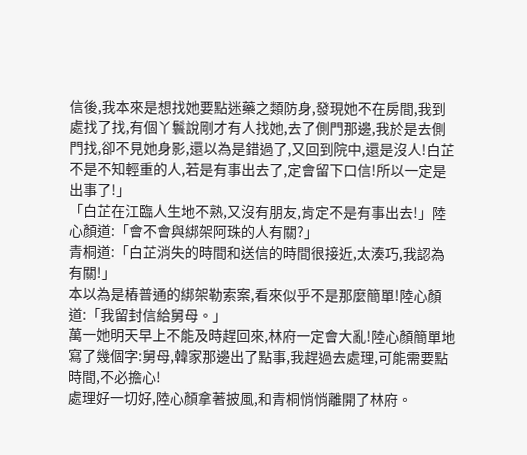信後,我本來是想找她要點迷藥之類防身,發現她不在房間,我到處找了找,有個丫鬟說剛才有人找她,去了側門那邊,我於是去側門找,卻不見她身影,還以為是錯過了,又回到院中,還是沒人!白芷不是不知輕重的人,若是有事出去了,定會留下口信!所以一定是出事了!」
「白芷在江臨人生地不熟,又沒有朋友,肯定不是有事出去!」陸心顏道:「會不會與綁架阿珠的人有關?」
青桐道:「白芷消失的時間和送信的時間很接近,太湊巧,我認為有關!」
本以為是樁普通的綁架勒索案,看來似乎不是那麼簡單!陸心顏道:「我留封信給舅母。」
萬一她明天早上不能及時趕回來,林府一定會大亂!陸心顏簡單地寫了幾個字:舅母,韓家那邊出了點事,我趕過去處理,可能需要點時間,不必擔心!
處理好一切好,陸心顏拿著披風,和青桐悄悄離開了林府。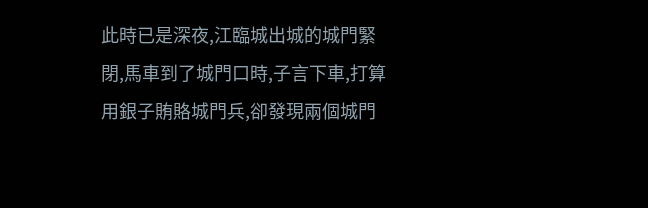此時已是深夜,江臨城出城的城門緊閉,馬車到了城門口時,子言下車,打算用銀子賄賂城門兵,卻發現兩個城門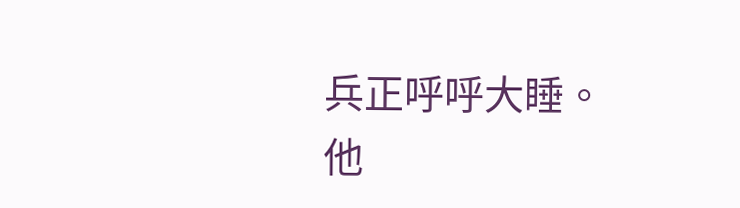兵正呼呼大睡。
他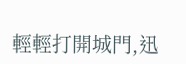輕輕打開城門,迅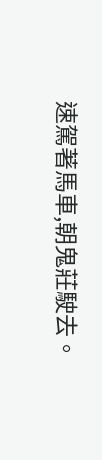速駕著馬車,朝鬼莊駛去。